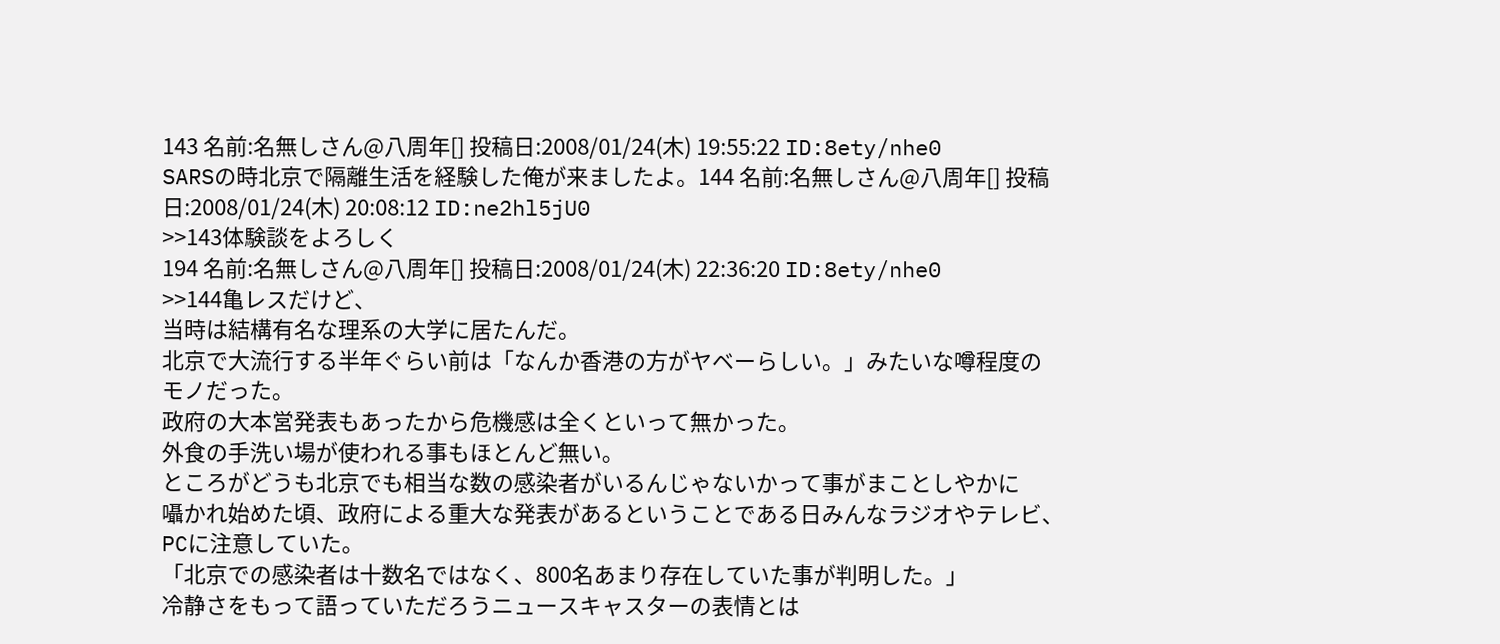143 名前:名無しさん@八周年[] 投稿日:2008/01/24(木) 19:55:22 ID:8ety/nhe0
SARSの時北京で隔離生活を経験した俺が来ましたよ。144 名前:名無しさん@八周年[] 投稿日:2008/01/24(木) 20:08:12 ID:ne2hl5jU0
>>143体験談をよろしく
194 名前:名無しさん@八周年[] 投稿日:2008/01/24(木) 22:36:20 ID:8ety/nhe0
>>144亀レスだけど、
当時は結構有名な理系の大学に居たんだ。
北京で大流行する半年ぐらい前は「なんか香港の方がヤベーらしい。」みたいな噂程度の
モノだった。
政府の大本営発表もあったから危機感は全くといって無かった。
外食の手洗い場が使われる事もほとんど無い。
ところがどうも北京でも相当な数の感染者がいるんじゃないかって事がまことしやかに
囁かれ始めた頃、政府による重大な発表があるということである日みんなラジオやテレビ、
PCに注意していた。
「北京での感染者は十数名ではなく、800名あまり存在していた事が判明した。」
冷静さをもって語っていただろうニュースキャスターの表情とは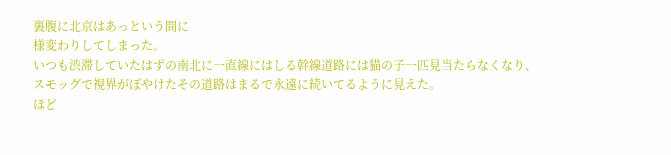裏腹に北京はあっという間に
様変わりしてしまった。
いつも渋滞していたはずの南北に一直線にはしる幹線道路には猫の子一匹見当たらなくなり、
スモッグで視界がぼやけたその道路はまるで永遠に続いてるように見えた。
ほど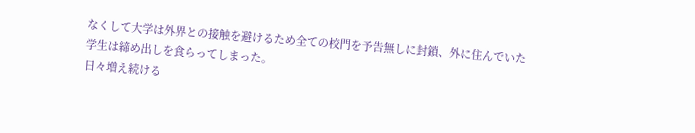なくして大学は外界との接触を避けるため全ての校門を予告無しに封鎖、外に住んでいた
学生は締め出しを食らってしまった。
日々増え続ける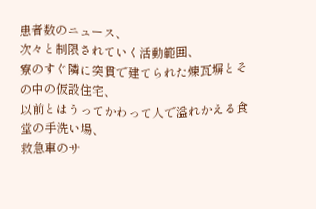患者数のニュース、
次々と制限されていく活動範囲、
寮のすぐ隣に突貫で建てられた煉瓦塀とその中の仮設住宅、
以前とはうってかわって人で溢れかえる食堂の手洗い場、
救急車のサ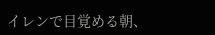イレンで目覚める朝、